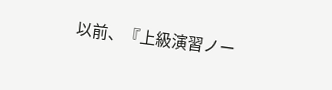以前、『上級演習ノー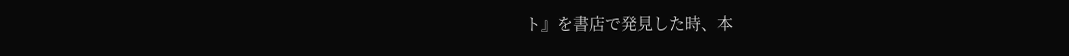ト』を書店で発見した時、本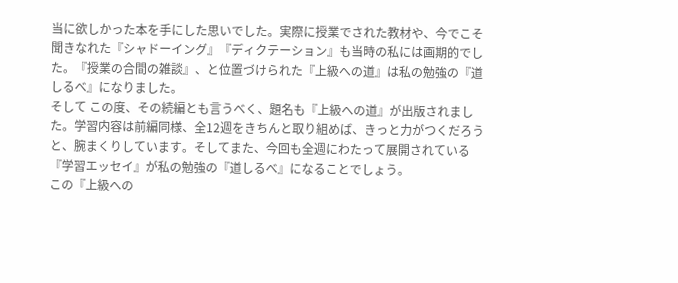当に欲しかった本を手にした思いでした。実際に授業でされた教材や、今でこそ聞きなれた『シャドーイング』『ディクテーション』も当時の私には画期的でした。『授業の合間の雑談』、と位置づけられた『上級への道』は私の勉強の『道しるべ』になりました。
そして この度、その続編とも言うべく、題名も『上級への道』が出版されました。学習内容は前編同様、全12週をきちんと取り組めば、きっと力がつくだろうと、腕まくりしています。そしてまた、今回も全週にわたって展開されている『学習エッセイ』が私の勉強の『道しるべ』になることでしょう。
この『上級への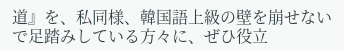道』を、私同様、韓国語上級の壁を崩せないで足踏みしている方々に、ぜひ役立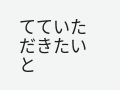てていただきたいと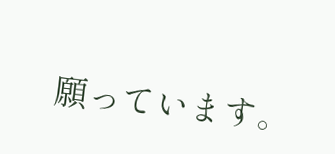願っています。